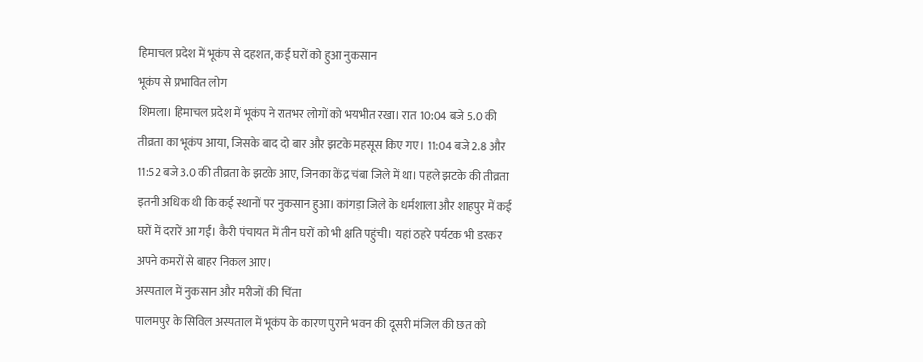हिमाचल प्रदेश में भूकंप से दहशत, कई घरों को हुआ नुकसान
भूकंप से प्रभावित लोग
शिमला। हिमाचल प्रदेश में भूकंप ने रातभर लोगों को भयभीत रखा। रात 10:04 बजे 5.0 की तीव्रता का भूकंप आया, जिसके बाद दो बार और झटके महसूस किए गए। 11:04 बजे 2.8 और 11:52 बजे 3.0 की तीव्रता के झटके आए, जिनका केंद्र चंबा जिले में था। पहले झटके की तीव्रता इतनी अधिक थी कि कई स्थानों पर नुकसान हुआ। कांगड़ा जिले के धर्मशाला और शाहपुर में कई घरों में दरारें आ गईं। कैरी पंचायत में तीन घरों को भी क्षति पहुंची। यहां ठहरे पर्यटक भी डरकर अपने कमरों से बाहर निकल आए।
अस्पताल में नुकसान और मरीजों की चिंता
पालमपुर के सिविल अस्पताल में भूकंप के कारण पुराने भवन की दूसरी मंजिल की छत को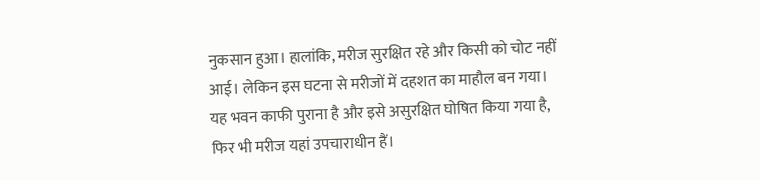नुकसान हुआ। हालांकि, मरीज सुरक्षित रहे और किसी को चोट नहीं आई। लेकिन इस घटना से मरीजों में दहशत का माहौल बन गया। यह भवन काफी पुराना है और इसे असुरक्षित घोषित किया गया है, फिर भी मरीज यहां उपचाराधीन हैं।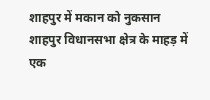शाहपुर में मकान को नुकसान
शाहपुर विधानसभा क्षेत्र के माहड़ में एक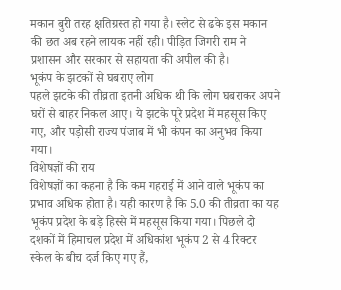मकान बुरी तरह क्षतिग्रस्त हो गया है। स्लेट से ढके इस मकान की छत अब रहने लायक नहीं रही। पीड़ित जिगरी राम ने प्रशासन और सरकार से सहायता की अपील की है।
भूकंप के झटकों से घबराए लोग
पहले झटके की तीव्रता इतनी अधिक थी कि लोग घबराकर अपने घरों से बाहर निकल आए। ये झटके पूरे प्रदेश में महसूस किए गए, और पड़ोसी राज्य पंजाब में भी कंपन का अनुभव किया गया।
विशेषज्ञों की राय
विशेषज्ञों का कहना है कि कम गहराई में आने वाले भूकंप का प्रभाव अधिक होता है। यही कारण है कि 5.0 की तीव्रता का यह भूकंप प्रदेश के बड़े हिस्से में महसूस किया गया। पिछले दो दशकों में हिमाचल प्रदेश में अधिकांश भूकंप 2 से 4 रिक्टर स्केल के बीच दर्ज किए गए हैं,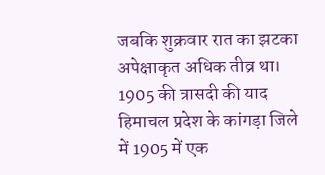जबकि शुक्रवार रात का झटका अपेक्षाकृत अधिक तीव्र था।
1905 की त्रासदी की याद
हिमाचल प्रदेश के कांगड़ा जिले में 1905 में एक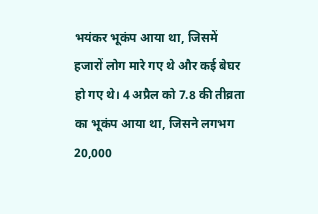भयंकर भूकंप आया था, जिसमें हजारों लोग मारे गए थे और कई बेघर हो गए थे। 4 अप्रैल को 7.8 की तीव्रता का भूकंप आया था, जिसने लगभग 20,000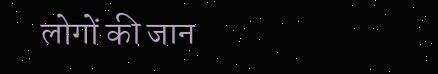लोगों की जान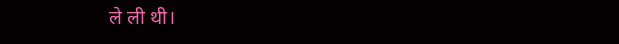ले ली थी।